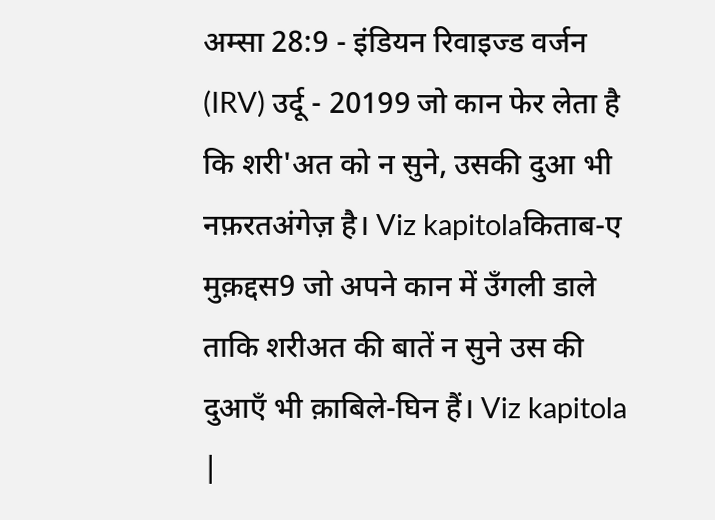अम्सा 28:9 - इंडियन रिवाइज्ड वर्जन (IRV) उर्दू - 20199 जो कान फेर लेता है कि शरी'अत को न सुने, उसकी दुआ भी नफ़रतअंगेज़ है। Viz kapitolaकिताब-ए मुक़द्दस9 जो अपने कान में उँगली डाले ताकि शरीअत की बातें न सुने उस की दुआएँ भी क़ाबिले-घिन हैं। Viz kapitola |